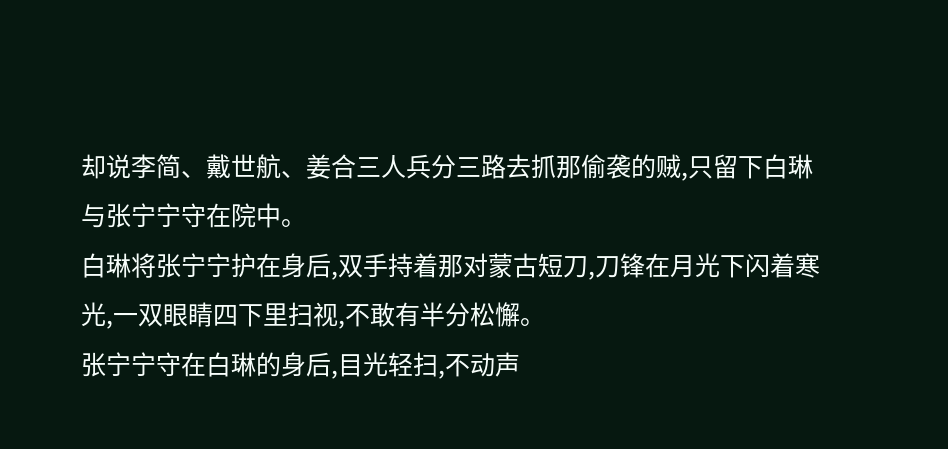却说李简、戴世航、姜合三人兵分三路去抓那偷袭的贼,只留下白琳与张宁宁守在院中。
白琳将张宁宁护在身后,双手持着那对蒙古短刀,刀锋在月光下闪着寒光,一双眼睛四下里扫视,不敢有半分松懈。
张宁宁守在白琳的身后,目光轻扫,不动声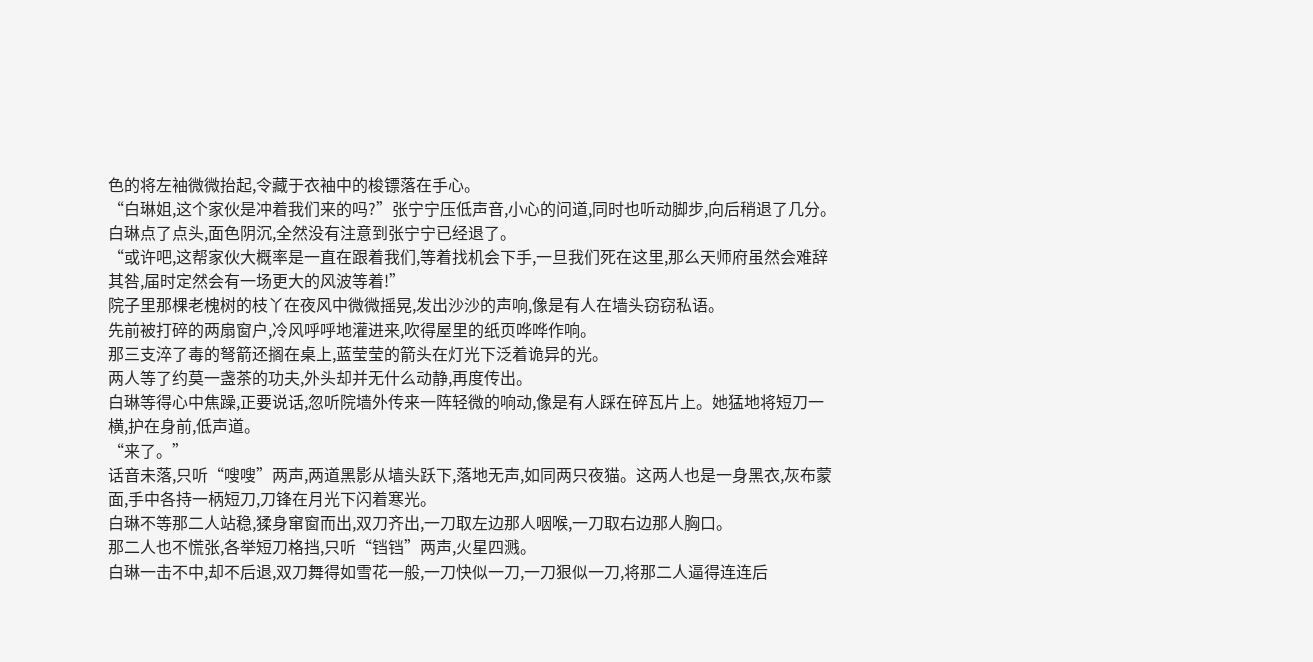色的将左袖微微抬起,令藏于衣袖中的梭镖落在手心。
“白琳姐,这个家伙是冲着我们来的吗?”张宁宁压低声音,小心的问道,同时也听动脚步,向后稍退了几分。
白琳点了点头,面色阴沉,全然没有注意到张宁宁已经退了。
“或许吧,这帮家伙大概率是一直在跟着我们,等着找机会下手,一旦我们死在这里,那么天师府虽然会难辞其咎,届时定然会有一场更大的风波等着!”
院子里那棵老槐树的枝丫在夜风中微微摇晃,发出沙沙的声响,像是有人在墙头窃窃私语。
先前被打碎的两扇窗户,冷风呼呼地灌进来,吹得屋里的纸页哗哗作响。
那三支淬了毒的弩箭还搁在桌上,蓝莹莹的箭头在灯光下泛着诡异的光。
两人等了约莫一盏茶的功夫,外头却并无什么动静,再度传出。
白琳等得心中焦躁,正要说话,忽听院墙外传来一阵轻微的响动,像是有人踩在碎瓦片上。她猛地将短刀一横,护在身前,低声道。
“来了。”
话音未落,只听“嗖嗖”两声,两道黑影从墙头跃下,落地无声,如同两只夜猫。这两人也是一身黑衣,灰布蒙面,手中各持一柄短刀,刀锋在月光下闪着寒光。
白琳不等那二人站稳,猱身窜窗而出,双刀齐出,一刀取左边那人咽喉,一刀取右边那人胸口。
那二人也不慌张,各举短刀格挡,只听“铛铛”两声,火星四溅。
白琳一击不中,却不后退,双刀舞得如雪花一般,一刀快似一刀,一刀狠似一刀,将那二人逼得连连后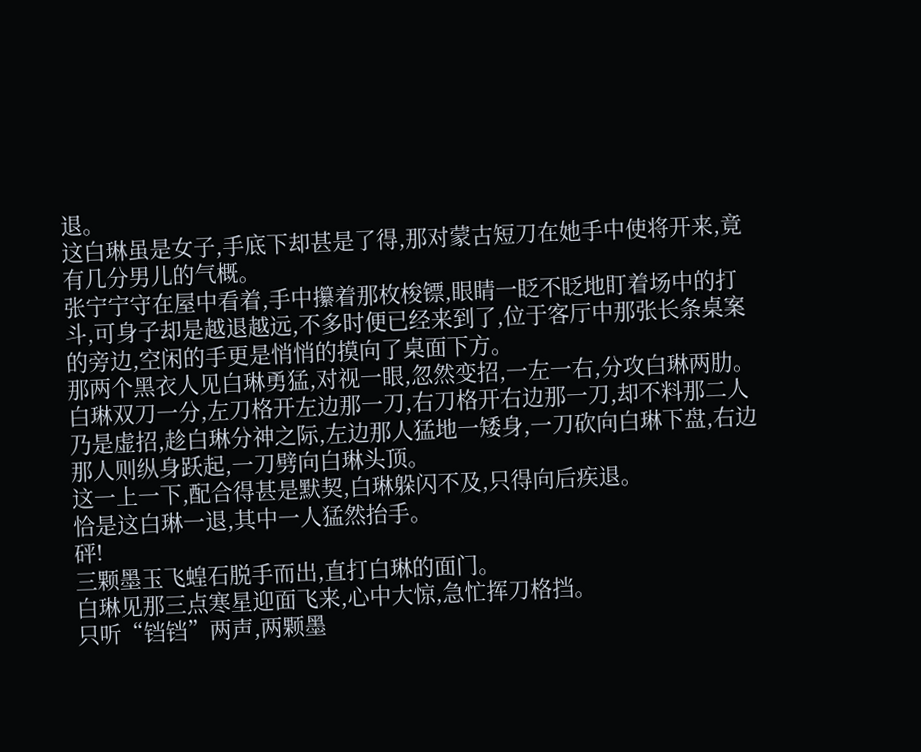退。
这白琳虽是女子,手底下却甚是了得,那对蒙古短刀在她手中使将开来,竟有几分男儿的气概。
张宁宁守在屋中看着,手中攥着那枚梭镖,眼睛一眨不眨地盯着场中的打斗,可身子却是越退越远,不多时便已经来到了,位于客厅中那张长条桌案的旁边,空闲的手更是悄悄的摸向了桌面下方。
那两个黑衣人见白琳勇猛,对视一眼,忽然变招,一左一右,分攻白琳两肋。
白琳双刀一分,左刀格开左边那一刀,右刀格开右边那一刀,却不料那二人乃是虚招,趁白琳分神之际,左边那人猛地一矮身,一刀砍向白琳下盘,右边那人则纵身跃起,一刀劈向白琳头顶。
这一上一下,配合得甚是默契,白琳躲闪不及,只得向后疾退。
恰是这白琳一退,其中一人猛然抬手。
砰!
三颗墨玉飞蝗石脱手而出,直打白琳的面门。
白琳见那三点寒星迎面飞来,心中大惊,急忙挥刀格挡。
只听“铛铛”两声,两颗墨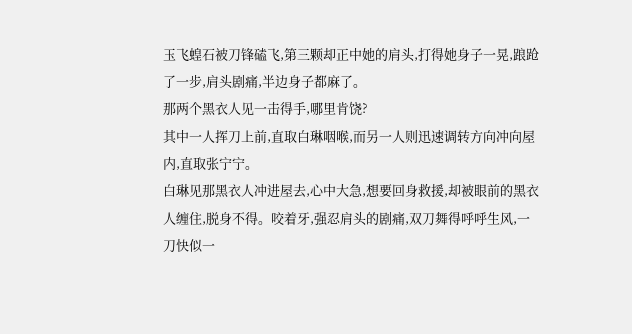玉飞蝗石被刀锋磕飞,第三颗却正中她的肩头,打得她身子一晃,踉跄了一步,肩头剧痛,半边身子都麻了。
那两个黑衣人见一击得手,哪里肯饶?
其中一人挥刀上前,直取白琳咽喉,而另一人则迅速调转方向冲向屋内,直取张宁宁。
白琳见那黑衣人冲进屋去,心中大急,想要回身救援,却被眼前的黑衣人缠住,脱身不得。咬着牙,强忍肩头的剧痛,双刀舞得呼呼生风,一刀快似一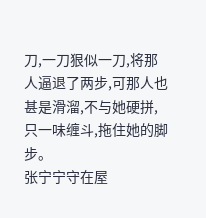刀,一刀狠似一刀,将那人逼退了两步,可那人也甚是滑溜,不与她硬拼,只一味缠斗,拖住她的脚步。
张宁宁守在屋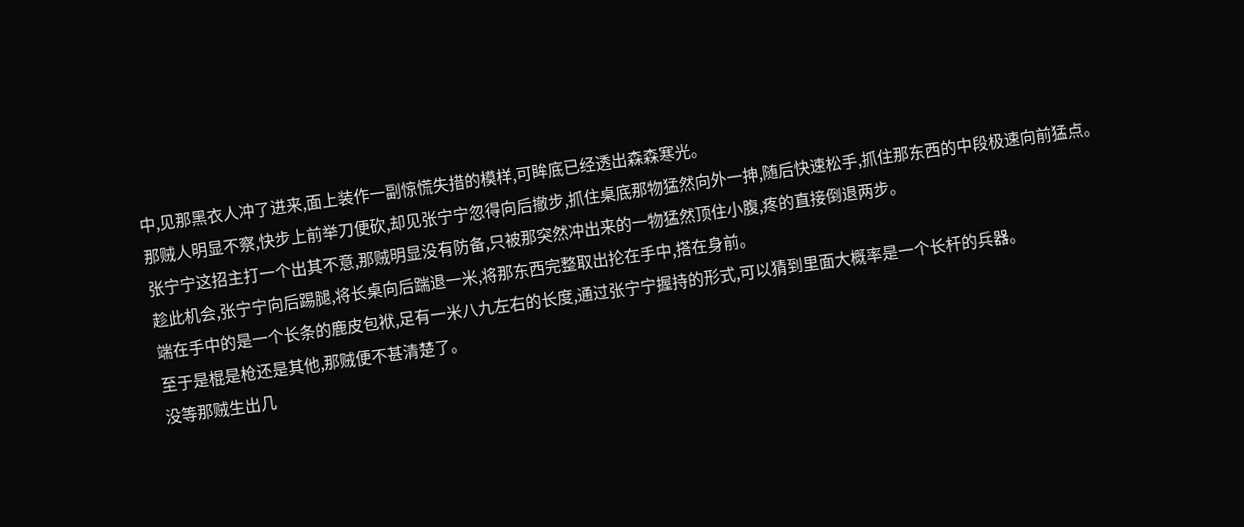中,见那黑衣人冲了进来,面上装作一副惊慌失措的模样,可眸底已经透出森森寒光。
那贼人明显不察,快步上前举刀便砍,却见张宁宁忽得向后撤步,抓住桌底那物猛然向外一抻,随后快速松手,抓住那东西的中段极速向前猛点。
张宁宁这招主打一个出其不意,那贼明显没有防备,只被那突然冲出来的一物猛然顶住小腹,疼的直接倒退两步。
趁此机会,张宁宁向后踢腿,将长桌向后踹退一米,将那东西完整取出抡在手中,搭在身前。
端在手中的是一个长条的鹿皮包袱,足有一米八九左右的长度,通过张宁宁握持的形式,可以猜到里面大概率是一个长杆的兵器。
至于是棍是枪还是其他,那贼便不甚清楚了。
没等那贼生出几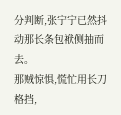分判断,张宁宁已然抖动那长条包袱侧抽而去。
那贼惊惧,慌忙用长刀格挡,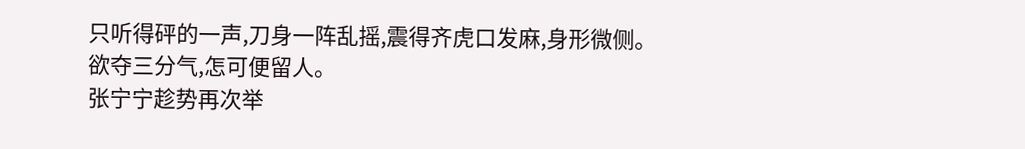只听得砰的一声,刀身一阵乱摇,震得齐虎口发麻,身形微侧。
欲夺三分气,怎可便留人。
张宁宁趁势再次举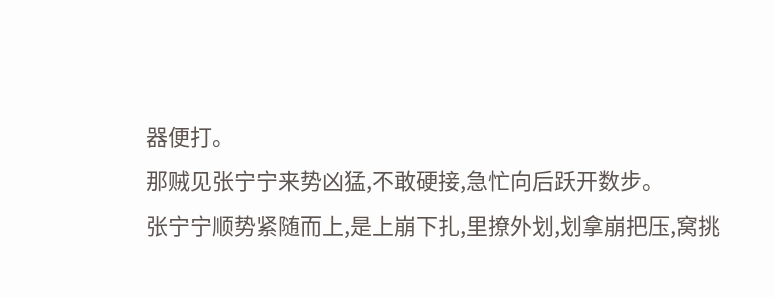器便打。
那贼见张宁宁来势凶猛,不敢硬接,急忙向后跃开数步。
张宁宁顺势紧随而上,是上崩下扎,里撩外划,划拿崩把压,窝挑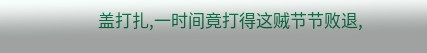盖打扎,一时间竟打得这贼节节败退,